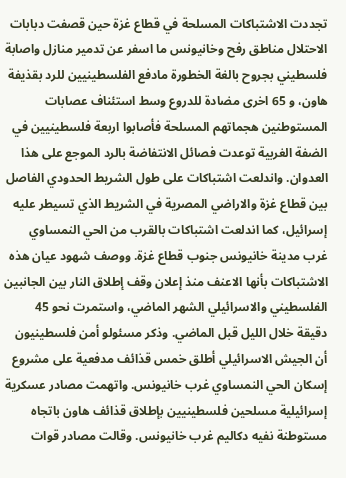تجددت الاشتباكات المسلحة في قطاع غزة حين قصفت دبابات الاحتلال مناطق رفح وخانيونس ما اسفر عن تدمير منازل واصابة فلسطيني بجروح بالغة الخطورة مادفع الفلسطينيين للرد بقذيفة هاون، و 65 اخرى مضادة للدروع وسط استئناف عصابات المستوطنين هجماتهم المسلحة فأصابوا اربعة فلسطينيين في الضفة الغربية توعدت فصائل الانتفاضة بالرد الموجع على هذا العدوان. واندلعت اشتباكات على طول الشريط الحدودي الفاصل بين قطاع غزة والاراضي المصرية في الشريط الذي تسيطر عليه إسرائيل، كما اندلعت اشتباكات بالقرب من الحي النمساوي غرب مدينة خانيونس جنوب قطاع غزة. ووصف شهود عيان هذه الاشتباكات بأنها الاعنف منذ إعلان وقف إطلاق النار بين الجانبين الفلسطيني والاسرائيلي الشهر الماضي، واستمرت نحو 45 دقيقة خلال الليل قبل الماضي. وذكر مسئولو أمن فلسطينيون أن الجيش الاسرائيلي أطلق خمس قذائف مدفعية على مشروع إسكان الحي النمساوي غرب خانيونس. واتهمت مصادر عسكرية إسرائيلية مسلحين فلسطينيين بإطلاق قذائف هاون باتجاه مستوطنة نفيه دكاليم غرب خانيونس. وقالت مصادر قوات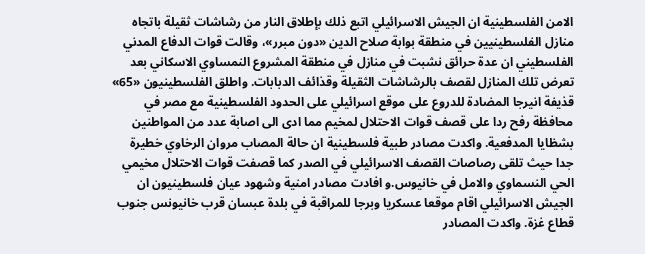الامن الفلسطينية ان الجيش الاسرائيلي اتبع ذلك بإطلاق النار من رشاشات ثقيلة باتجاه منازل الفلسطينيين في منطقة بوابة صلاح الدين «دون مبرر»، وقالت قوات الدفاع المدني الفلسطيني ان عدة حرائق نشبت في منازل في منطقة المشروع النمساوي الاسكاني بعد تعرض تلك المنازل لقصف بالرشاشات الثقيلة وقذائف الدبابات. واطلق الفلسطينيون «65» قذيفة انيرجا المضادة للدروع على موقع اسرائيلي على الحدود الفلسطينية مع مصر في محافظة رفح ردا على قصف قوات الاحتلال لمخيم مما ادى الى اصابة عدد من المواطنين بشظايا المدفعية. واكدت مصادر طبية فلسطينية ان حالة المصاب مروان الرخاوي خطيرة جدا حيث تلقى رصاصات القصف الاسرائيلي في الصدر كما قصفت قوات الاحتلال مخيمي الحي النسماوي والامل في خانيوس.و افادت مصادر امنية وشهود عيان فلسطينيون ان الجيش الاسرائيلي اقام موقعا عسكريا وبرجا للمراقبة في بلدة عبسان قرب خانيونس جنوب قطاع غزة. واكدت المصادر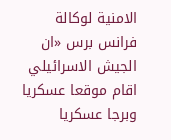الامنية لوكالة فرانس برس «ان الجيش الاسرائيلي اقام موقعا عسكريا وبرجا عسكريا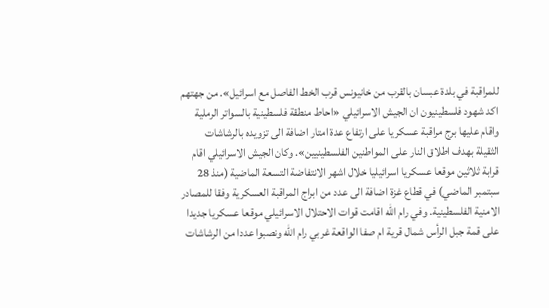للمراقبة في بلدة عبسان بالقرب من خانيونس قرب الخط الفاصل مع اسرائيل». من جهتهم اكد شهود فلسطينيون ان الجيش الاسرائيلي «احاط منطقة فلسطينية بالسواتر الرملية واقام عليها برج مراقبة عسكريا على ارتفاع عدة امتار اضافة الى تزويده بالرشاشات الثقيلة بهدف اطلاق النار على المواطنين الفلسطينيين». وكان الجيش الاسرائيلي اقام قرابة ثلاثين موقعا عسكريا اسرائيليا خلال اشهر الانتفاضة التسعة الماضية (منذ 28 سبتمبر الماضي) في قطاع غزة اضافة الى عدد من ابراج المراقبة العسكرية وفقا للمصادر الامنية الفلسطينية. وفي رام الله اقامت قوات الاحتلال الاسرائيلي موقعا عسكريا جديدا على قمة جبل الرأس شمال قرية ام صفا الواقعة غربي رام الله ونصبوا عددا من الرشاشات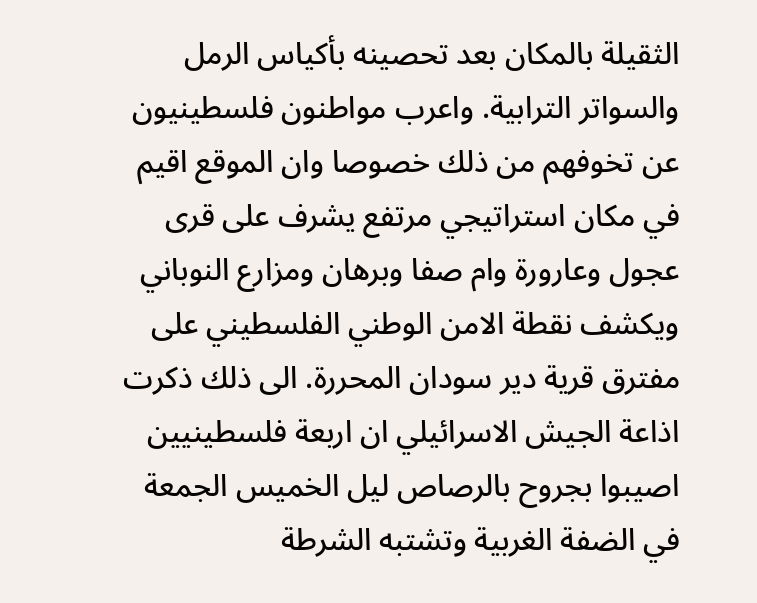الثقيلة بالمكان بعد تحصينه بأكياس الرمل والسواتر الترابية. واعرب مواطنون فلسطينيون عن تخوفهم من ذلك خصوصا وان الموقع اقيم في مكان استراتيجي مرتفع يشرف على قرى عجول وعارورة وام صفا وبرهان ومزارع النوباني ويكشف نقطة الامن الوطني الفلسطيني على مفترق قرية دير سودان المحررة. الى ذلك ذكرت اذاعة الجيش الاسرائيلي ان اربعة فلسطينيين اصيبوا بجروح بالرصاص ليل الخميس الجمعة في الضفة الغربية وتشتبه الشرطة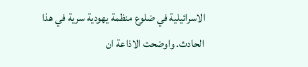الاسرائيلية في ضلوع منظمة يهودية سرية في هذا الحادث. واوضحت الاذاعة ان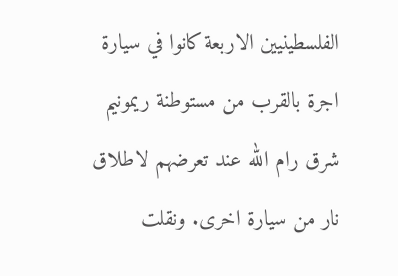الفلسطينيين الاربعة كانوا في سيارة اجرة بالقرب من مستوطنة ريمونيم شرق رام الله عند تعرضهم لاطلاق نار من سيارة اخرى. ونقلت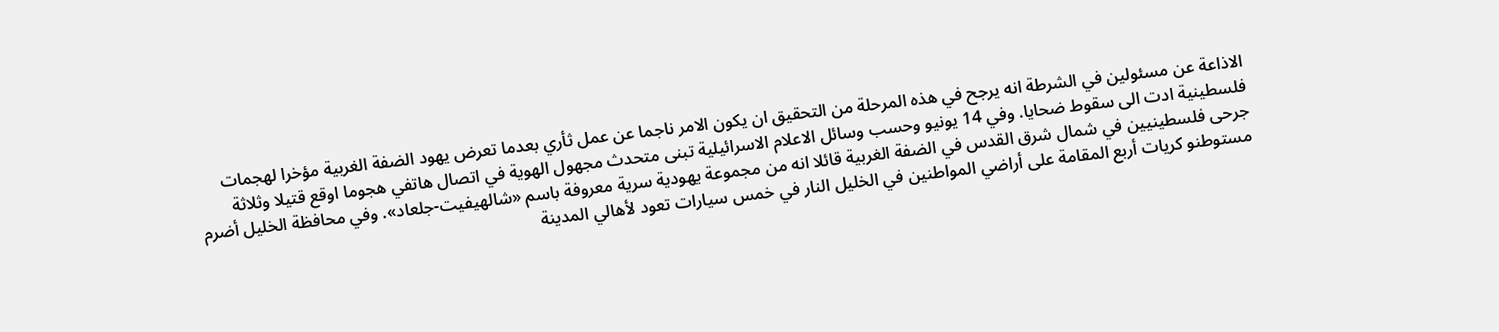الاذاعة عن مسئولين في الشرطة انه يرجح في هذه المرحلة من التحقيق ان يكون الامر ناجما عن عمل ثأري بعدما تعرض يهود الضفة الغربية مؤخرا لهجمات فلسطينية ادت الى سقوط ضحايا. وفي 14 يونيو وحسب وسائل الاعلام الاسرائيلية تبنى متحدث مجهول الهوية في اتصال هاتفي هجوما اوقع قتيلا وثلاثة جرحى فلسطينيين في شمال شرق القدس في الضفة الغربية قائلا انه من مجموعة يهودية سرية معروفة باسم «شالهيفيت-جلعاد». وفي محافظة الخليل أضرم مستوطنو كريات أربع المقامة على أراضي المواطنين في الخليل النار في خمس سيارات تعود لأهالي المدينة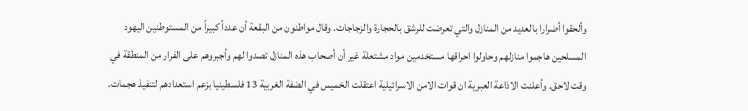وألحقوا أضرارا بالعديد من المنازل والتي تعرضت للرشق بالحجارة والزجاجات. وقال مواطنون من البقعة أن عدداً كبيراً من المستوطنين اليهود المسلحين هاجموا منازلهم وحاولوا احراقها مستخدمين مواد مشتعلة غير أن أصحاب هذه المنازل تصدوا لهم وأجبروهم على الفرار من المنطقة في وقت لاحق. وأعلنت الاذاعة العبرية ان قوات الامن الاسرائيلية اعتقلت الخميس في الضفة الغربية 13 فلسطينيا بزعم استعدادهم لتنفيذ هجمات.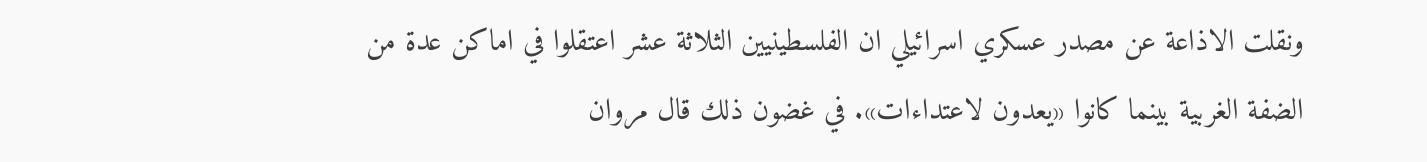ونقلت الاذاعة عن مصدر عسكري اسرائيلي ان الفلسطينيين الثلاثة عشر اعتقلوا في اماكن عدة من الضفة الغربية بينما كانوا «يعدون لاعتداءات». في غضون ذلك قال مروان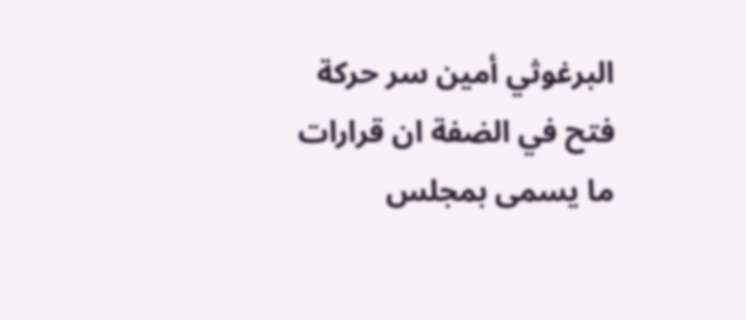البرغوثي أمين سر حركة فتح في الضفة ان قرارات ما يسمى بمجلس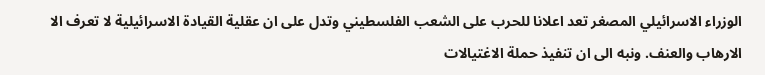الوزراء الاسرائيلي المصغر تعد اعلانا للحرب على الشعب الفلسطيني وتدل على ان عقلية القيادة الاسرائيلية لا تعرف الا الارهاب والعنف. ونبه الى ان تنفيذ حملة الاغتيالات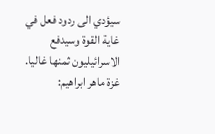سيؤدي الى ردود فعل في غاية القوة وسيدفع الاسرائيليون ثمنها غاليا. غزة ماهر ابراهيم: